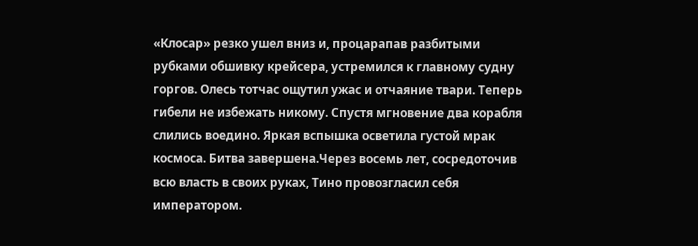«Клосар» резко ушел вниз и, процарапав разбитыми рубками обшивку крейсера, устремился к главному судну горгов. Олесь тотчас ощутил ужас и отчаяние твари. Теперь гибели не избежать никому. Спустя мгновение два корабля слились воедино. Яркая вспышка осветила густой мрак космоса. Битва завершена.Через восемь лет, сосредоточив всю власть в своих руках, Тино провозгласил себя императором.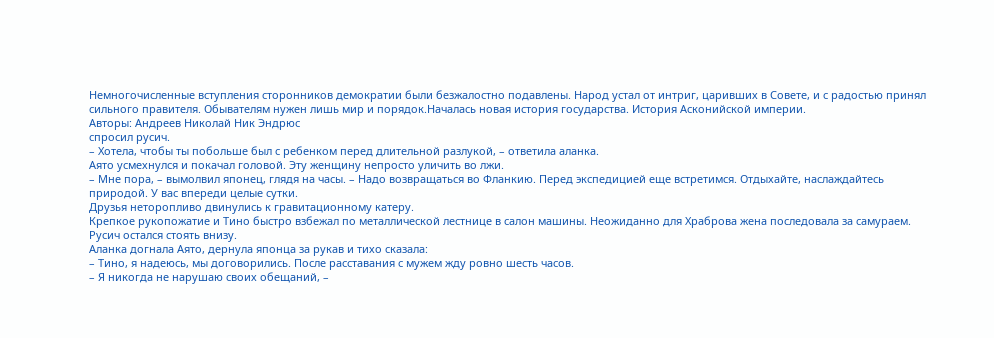Немногочисленные вступления сторонников демократии были безжалостно подавлены. Народ устал от интриг, царивших в Совете, и с радостью принял сильного правителя. Обывателям нужен лишь мир и порядок.Началась новая история государства. История Асконийской империи.
Авторы: Андреев Николай Ник Эндрюс
спросил русич.
– Хотела, чтобы ты побольше был с ребенком перед длительной разлукой, – ответила аланка.
Аято усмехнулся и покачал головой. Эту женщину непросто уличить во лжи.
– Мне пора, – вымолвил японец, глядя на часы. – Надо возвращаться во Фланкию. Перед экспедицией еще встретимся. Отдыхайте, наслаждайтесь природой. У вас впереди целые сутки.
Друзья неторопливо двинулись к гравитационному катеру.
Крепкое рукопожатие и Тино быстро взбежал по металлической лестнице в салон машины. Неожиданно для Храброва жена последовала за самураем. Русич остался стоять внизу.
Аланка догнала Аято, дернула японца за рукав и тихо сказала:
– Тино, я надеюсь, мы договорились. После расставания с мужем жду ровно шесть часов.
– Я никогда не нарушаю своих обещаний, –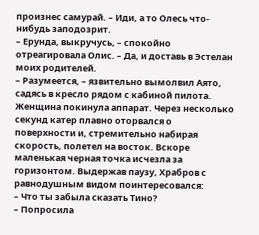произнес самурай. – Иди, а то Олесь что-нибудь заподозрит.
– Ерунда, выкручусь, – спокойно отреагировала Олис. – Да, и доставь в Эстелан моих родителей.
– Разумеется, – язвительно вымолвил Аято, садясь в кресло рядом с кабиной пилота.
Женщина покинула аппарат. Через несколько секунд катер плавно оторвался о поверхности и, стремительно набирая скорость, полетел на восток. Вскоре маленькая черная точка исчезла за горизонтом. Выдержав паузу, Храбров с равнодушным видом поинтересовался:
– Что ты забыла сказать Тино?
– Попросила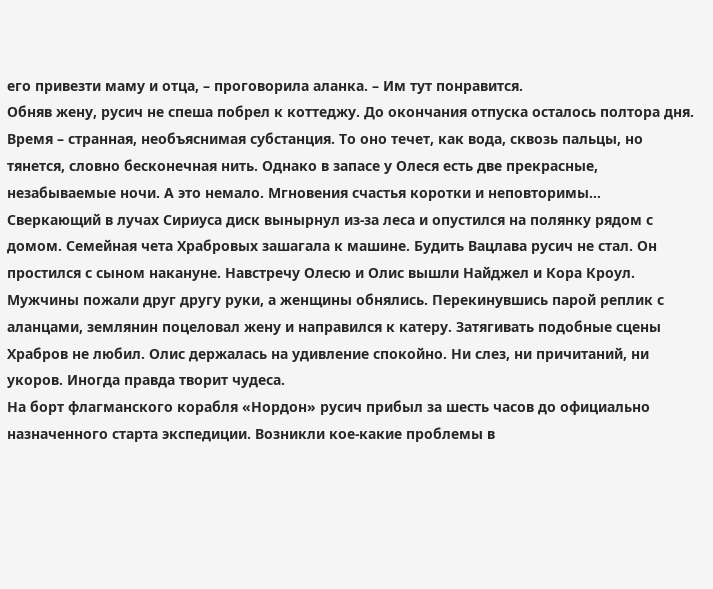его привезти маму и отца, – проговорила аланка. – Им тут понравится.
Обняв жену, русич не спеша побрел к коттеджу. До окончания отпуска осталось полтора дня. Время – странная, необъяснимая субстанция. То оно течет, как вода, сквозь пальцы, но тянется, словно бесконечная нить. Однако в запасе у Олеся есть две прекрасные, незабываемые ночи. А это немало. Мгновения счастья коротки и неповторимы…
Сверкающий в лучах Сириуса диск вынырнул из-за леса и опустился на полянку рядом с домом. Семейная чета Храбровых зашагала к машине. Будить Вацлава русич не стал. Он простился с сыном накануне. Навстречу Олесю и Олис вышли Найджел и Кора Кроул. Мужчины пожали друг другу руки, а женщины обнялись. Перекинувшись парой реплик с аланцами, землянин поцеловал жену и направился к катеру. Затягивать подобные сцены Храбров не любил. Олис держалась на удивление спокойно. Ни слез, ни причитаний, ни укоров. Иногда правда творит чудеса.
На борт флагманского корабля «Нордон» русич прибыл за шесть часов до официально назначенного старта экспедиции. Возникли кое-какие проблемы в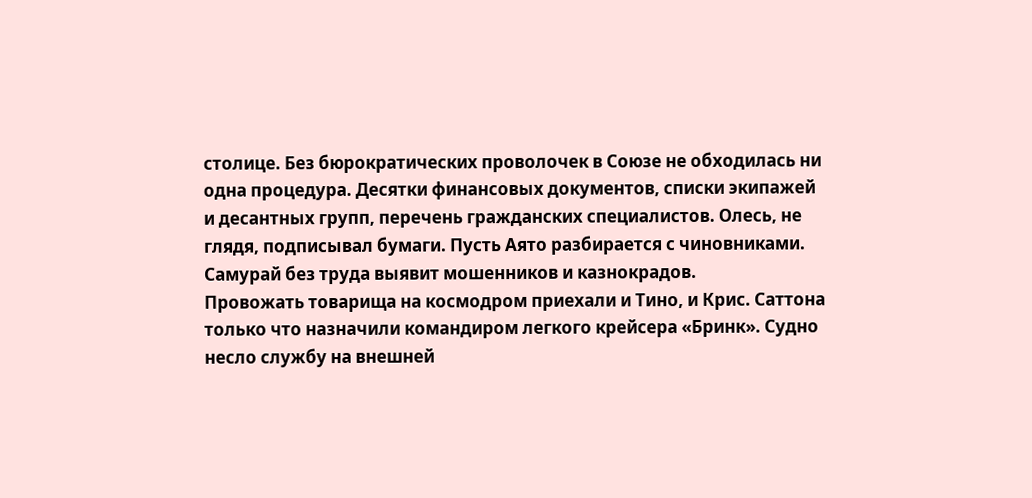столице. Без бюрократических проволочек в Союзе не обходилась ни одна процедура. Десятки финансовых документов, списки экипажей и десантных групп, перечень гражданских специалистов. Олесь, не глядя, подписывал бумаги. Пусть Аято разбирается с чиновниками. Самурай без труда выявит мошенников и казнокрадов.
Провожать товарища на космодром приехали и Тино, и Крис. Саттона только что назначили командиром легкого крейсера «Бринк». Судно несло службу на внешней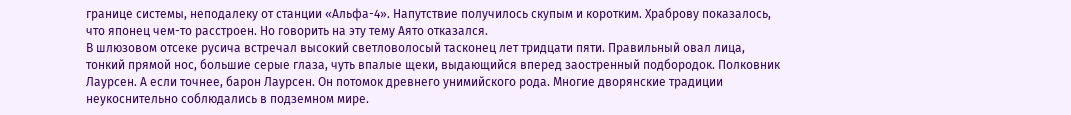границе системы, неподалеку от станции «Альфа-4». Напутствие получилось скупым и коротким. Храброву показалось, что японец чем-то расстроен. Но говорить на эту тему Аято отказался.
В шлюзовом отсеке русича встречал высокий светловолосый тасконец лет тридцати пяти. Правильный овал лица, тонкий прямой нос, большие серые глаза, чуть впалые щеки, выдающийся вперед заостренный подбородок. Полковник Лаурсен. А если точнее, барон Лаурсен. Он потомок древнего унимийского рода. Многие дворянские традиции неукоснительно соблюдались в подземном мире.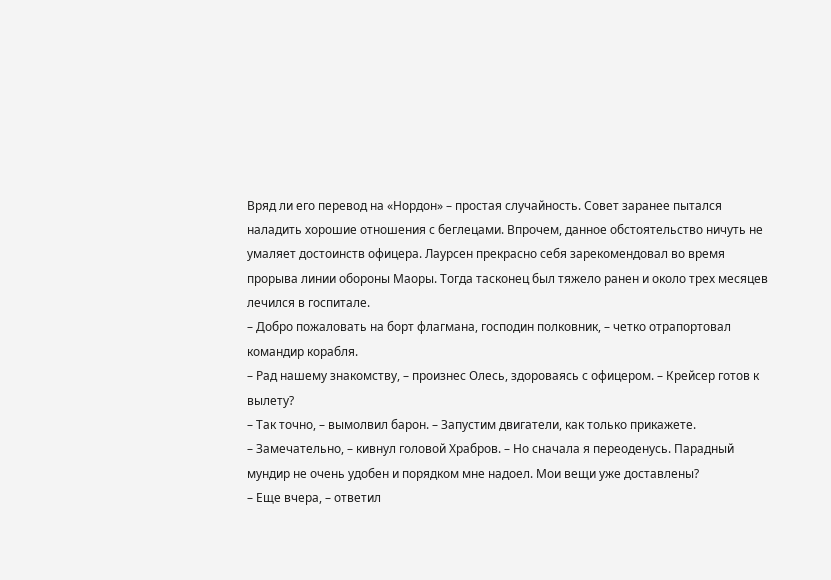Вряд ли его перевод на «Нордон» – простая случайность. Совет заранее пытался наладить хорошие отношения с беглецами. Впрочем, данное обстоятельство ничуть не умаляет достоинств офицера. Лаурсен прекрасно себя зарекомендовал во время прорыва линии обороны Маоры. Тогда тасконец был тяжело ранен и около трех месяцев лечился в госпитале.
– Добро пожаловать на борт флагмана, господин полковник, – четко отрапортовал командир корабля.
– Рад нашему знакомству, – произнес Олесь, здороваясь с офицером. – Крейсер готов к вылету?
– Так точно, – вымолвил барон. – Запустим двигатели, как только прикажете.
– Замечательно, – кивнул головой Храбров. – Но сначала я переоденусь. Парадный мундир не очень удобен и порядком мне надоел. Мои вещи уже доставлены?
– Еще вчера, – ответил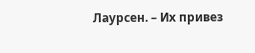Лаурсен. – Их привез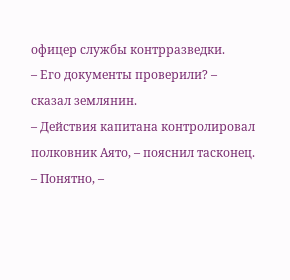офицер службы контрразведки.
– Его документы проверили? – сказал землянин.
– Действия капитана контролировал полковник Аято, – пояснил тасконец.
– Понятно, –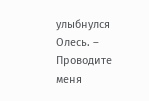улыбнулся Олесь. – Проводите меня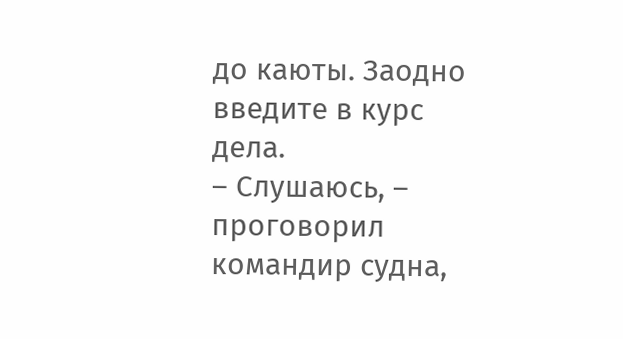до каюты. Заодно введите в курс дела.
– Слушаюсь, – проговорил командир судна,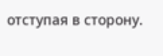отступая в сторону.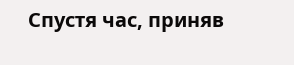Спустя час, приняв